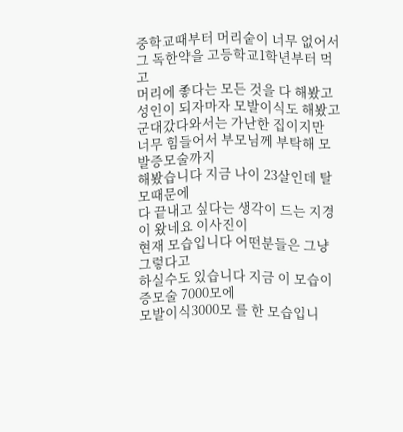중학교때부터 머리숱이 너무 없어서
그 독한약을 고등학교1학년부터 먹고
머리에 좋다는 모든 것을 다 해봤고
성인이 되자마자 모발이식도 해봤고
군대갔다와서는 가난한 집이지만
너무 힘들어서 부모님께 부탁해 모발증모술까지
해봤습니다 지금 나이 23살인데 탈모때문에
다 끝내고 싶다는 생각이 드는 지경이 왔네요 이사진이
현재 모습입니다 어떤분들은 그냥 그렇다고
하실수도 있습니다 지금 이 모습이 증모술 7000모에
모발이식3000모 를 한 모습입니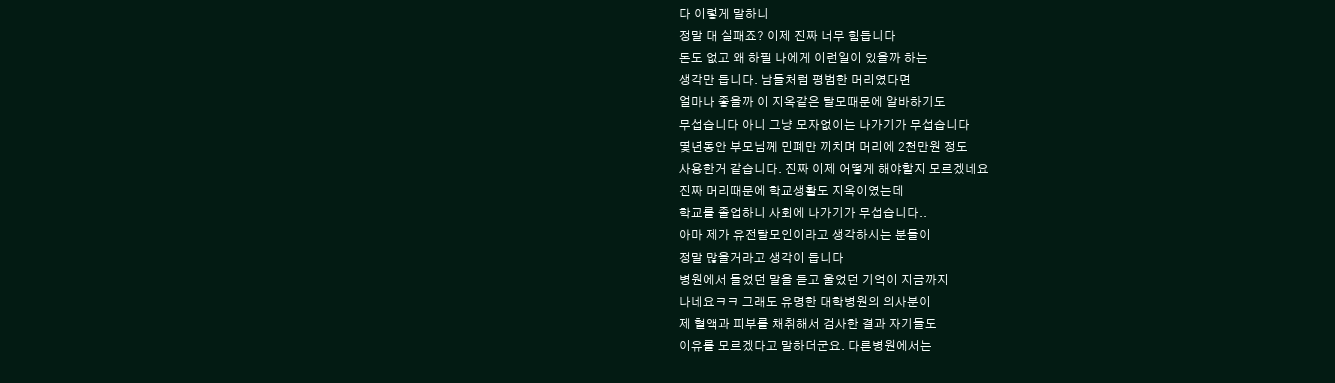다 이렇게 말하니
정말 대 실패죠? 이제 진짜 너무 힘듭니다
돈도 없고 왜 하필 나에게 이런일이 있을까 하는
생각만 듭니다. 남들처럼 평범한 머리였다면
얼마나 좋을까 이 지옥같은 탈모때문에 알바하기도
무섭습니다 아니 그냥 모자없이는 나가기가 무섭습니다
몇년동안 부모님께 민폐만 끼치며 머리에 2천만원 정도
사용한거 같습니다. 진짜 이제 어떻게 해야할지 모르겠네요
진짜 머리때문에 학교생활도 지옥이였는데
학교를 졸업하니 사회에 나가기가 무섭습니다..
아마 제가 유전탈모인이라고 생각하시는 분들이
정말 많을거라고 생각이 듭니다
병원에서 들었던 말을 듣고 울었던 기억이 지금까지
나네요ㅋㅋ 그래도 유명한 대학병원의 의사분이
제 혈액과 피부를 채취해서 검사한 결과 자기들도
이유를 모르겠다고 말하더군요. 다른병원에서는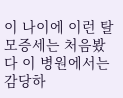이 나이에 이런 탈모증세는 처음봤다 이 병원에서는
감당하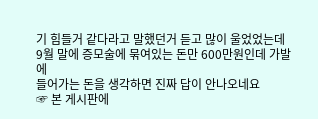기 힘들거 같다라고 말했던거 듣고 많이 울었었는데
9월 말에 증모술에 묶여있는 돈만 600만원인데 가발에
들어가는 돈을 생각하면 진짜 답이 안나오네요
☞ 본 게시판에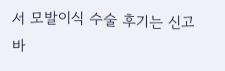서 모발이식 수술 후기는 신고 바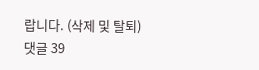랍니다. (삭제 및 탈퇴)
댓글 39